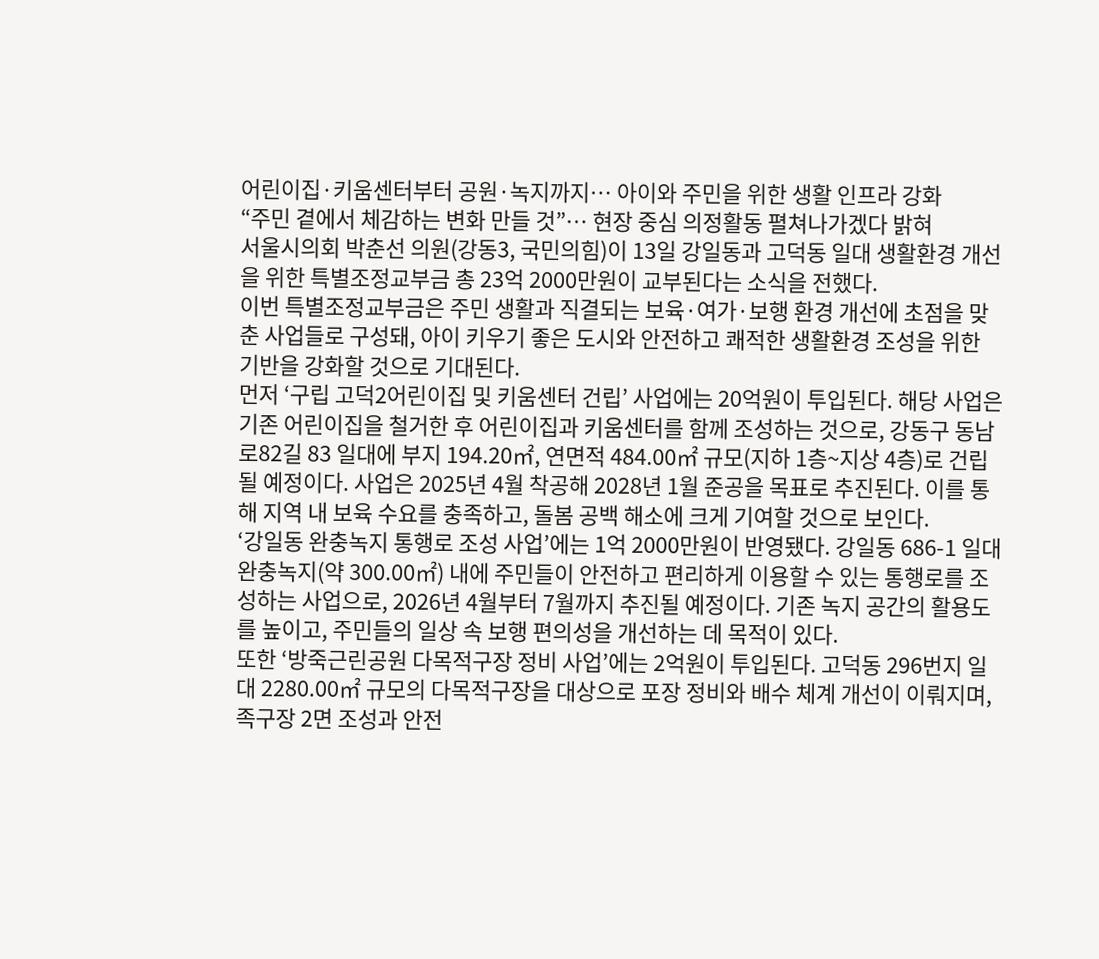어린이집·키움센터부터 공원·녹지까지… 아이와 주민을 위한 생활 인프라 강화
“주민 곁에서 체감하는 변화 만들 것”… 현장 중심 의정활동 펼쳐나가겠다 밝혀
서울시의회 박춘선 의원(강동3, 국민의힘)이 13일 강일동과 고덕동 일대 생활환경 개선을 위한 특별조정교부금 총 23억 2000만원이 교부된다는 소식을 전했다.
이번 특별조정교부금은 주민 생활과 직결되는 보육·여가·보행 환경 개선에 초점을 맞춘 사업들로 구성돼, 아이 키우기 좋은 도시와 안전하고 쾌적한 생활환경 조성을 위한 기반을 강화할 것으로 기대된다.
먼저 ‘구립 고덕2어린이집 및 키움센터 건립’ 사업에는 20억원이 투입된다. 해당 사업은 기존 어린이집을 철거한 후 어린이집과 키움센터를 함께 조성하는 것으로, 강동구 동남로82길 83 일대에 부지 194.20㎡, 연면적 484.00㎡ 규모(지하 1층~지상 4층)로 건립될 예정이다. 사업은 2025년 4월 착공해 2028년 1월 준공을 목표로 추진된다. 이를 통해 지역 내 보육 수요를 충족하고, 돌봄 공백 해소에 크게 기여할 것으로 보인다.
‘강일동 완충녹지 통행로 조성 사업’에는 1억 2000만원이 반영됐다. 강일동 686-1 일대 완충녹지(약 300.00㎡) 내에 주민들이 안전하고 편리하게 이용할 수 있는 통행로를 조성하는 사업으로, 2026년 4월부터 7월까지 추진될 예정이다. 기존 녹지 공간의 활용도를 높이고, 주민들의 일상 속 보행 편의성을 개선하는 데 목적이 있다.
또한 ‘방죽근린공원 다목적구장 정비 사업’에는 2억원이 투입된다. 고덕동 296번지 일대 2280.00㎡ 규모의 다목적구장을 대상으로 포장 정비와 배수 체계 개선이 이뤄지며, 족구장 2면 조성과 안전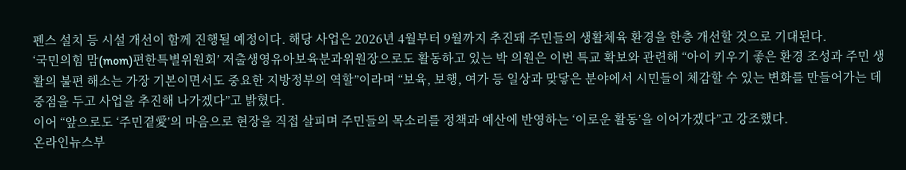펜스 설치 등 시설 개선이 함께 진행될 예정이다. 해당 사업은 2026년 4월부터 9월까지 추진돼 주민들의 생활체육 환경을 한층 개선할 것으로 기대된다.
‘국민의힘 맘(mom)편한특별위원회’ 저출생영유아보육분과위원장으로도 활동하고 있는 박 의원은 이번 특교 확보와 관련해 “아이 키우기 좋은 환경 조성과 주민 생활의 불편 해소는 가장 기본이면서도 중요한 지방정부의 역할”이라며 “보육, 보행, 여가 등 일상과 맞닿은 분야에서 시민들이 체감할 수 있는 변화를 만들어가는 데 중점을 두고 사업을 추진해 나가겠다”고 밝혔다.
이어 “앞으로도 ‘주민곁愛’의 마음으로 현장을 직접 살피며 주민들의 목소리를 정책과 예산에 반영하는 ‘이로운 활동’을 이어가겠다”고 강조했다.
온라인뉴스부